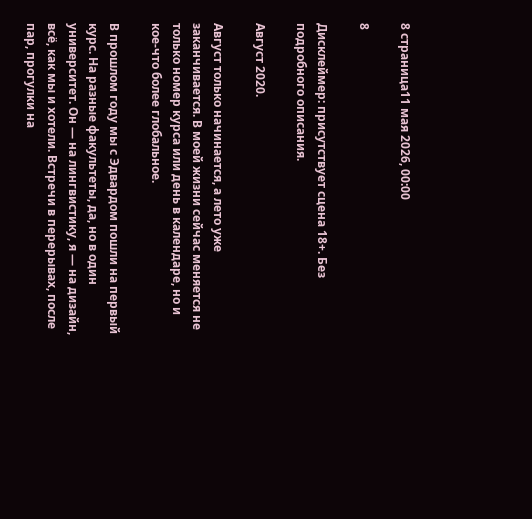8 страница11 мая 2026, 00:00

8

Дисклеймер: присутствует сцена 18+. Без подробного описания.

Август 2020.

Август только начинается, а лето уже заканчивается. В моей жизни сейчас меняется не только номер курса или день в календаре, но и кое-что более глобальное.

В прошлом году мы с Эдвардом пошли на первый курс. На разные факультеты, да, но в один университет. Он — на лингвистику, я — на дизайн, всё, как мы и хотели. Встречи в перерывах, после пар, прогулки на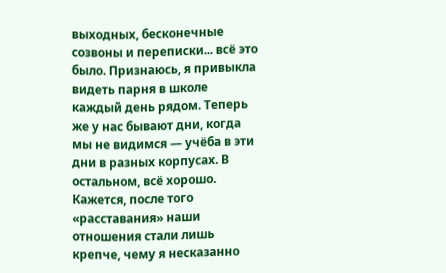выходных, бесконечные созвоны и переписки... всё это было. Признаюсь, я привыкла видеть парня в школе каждый день рядом. Теперь же у нас бывают дни, когда мы не видимся — учёба в эти дни в разных корпусах. В остальном, всё хорошо. Кажется, после того «расставания» наши отношения стали лишь крепче, чему я несказанно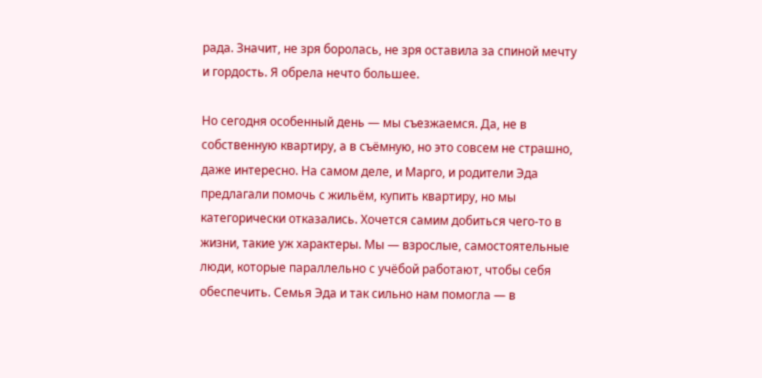рада. Значит, не зря боролась, не зря оставила за спиной мечту и гордость. Я обрела нечто большее.

Но сегодня особенный день — мы съезжаемся. Да, не в собственную квартиру, а в съёмную, но это совсем не страшно, даже интересно. На самом деле, и Марго, и родители Эда предлагали помочь с жильём, купить квартиру, но мы категорически отказались. Хочется самим добиться чего-то в жизни, такие уж характеры. Мы — взрослые, самостоятельные люди, которые параллельно с учёбой работают, чтобы себя обеспечить. Семья Эда и так сильно нам помогла — в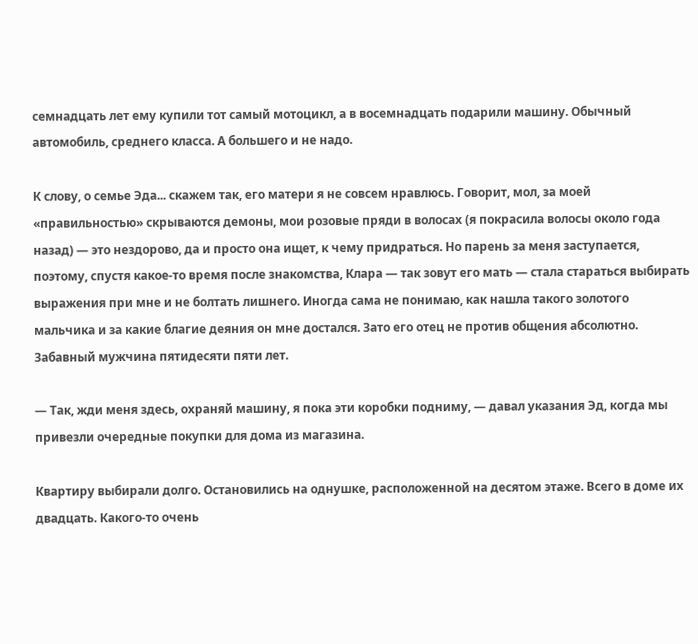семнадцать лет ему купили тот самый мотоцикл, а в восемнадцать подарили машину. Обычный автомобиль, среднего класса. А большего и не надо.

К слову, о семье Эда... скажем так, его матери я не совсем нравлюсь. Говорит, мол, за моей «правильностью» скрываются демоны, мои розовые пряди в волосах (я покрасила волосы около года назад) — это нездорово, да и просто она ищет, к чему придраться. Но парень за меня заступается, поэтому, спустя какое-то время после знакомства, Клара — так зовут его мать — стала стараться выбирать выражения при мне и не болтать лишнего. Иногда сама не понимаю, как нашла такого золотого мальчика и за какие благие деяния он мне достался. Зато его отец не против общения абсолютно. Забавный мужчина пятидесяти пяти лет.

— Так, жди меня здесь, охраняй машину, я пока эти коробки подниму, — давал указания Эд, когда мы привезли очередные покупки для дома из магазина.

Квартиру выбирали долго. Остановились на однушке, расположенной на десятом этаже. Всего в доме их двадцать. Какого-то очень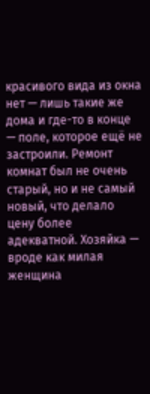красивого вида из окна нет — лишь такие же дома и где-то в конце — поле, которое ещё не застроили. Ремонт комнат был не очень старый, но и не самый новый, что делало цену более адекватной. Хозяйка — вроде как милая женщина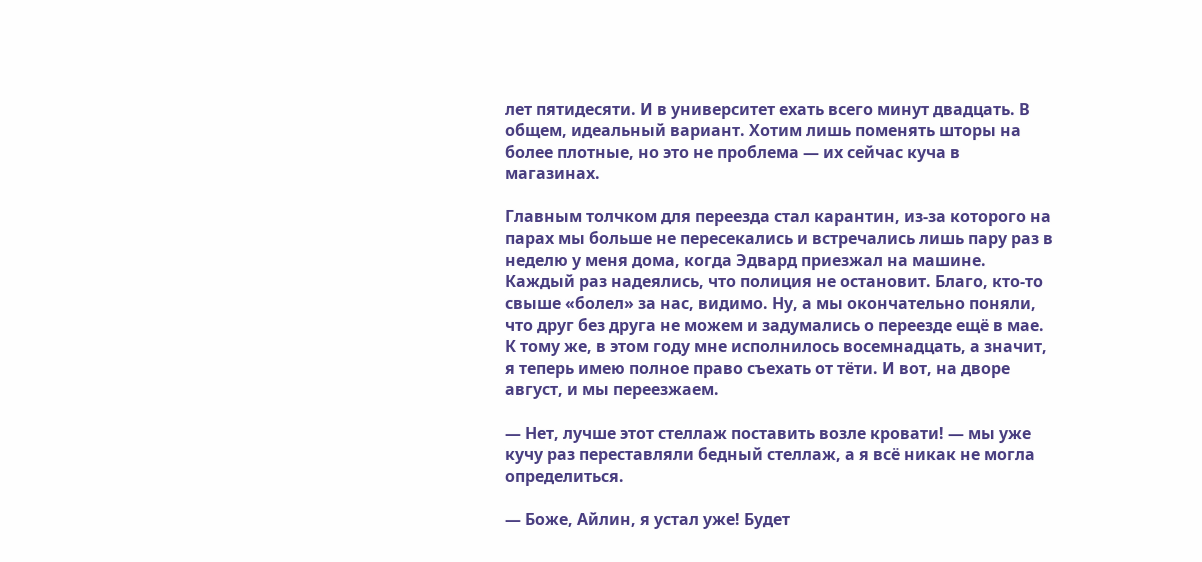лет пятидесяти. И в университет ехать всего минут двадцать. В общем, идеальный вариант. Хотим лишь поменять шторы на более плотные, но это не проблема — их сейчас куча в магазинах.

Главным толчком для переезда стал карантин, из-за которого на парах мы больше не пересекались и встречались лишь пару раз в неделю у меня дома, когда Эдвард приезжал на машине. Каждый раз надеялись, что полиция не остановит. Благо, кто-то свыше «болел» за нас, видимо. Ну, а мы окончательно поняли, что друг без друга не можем и задумались о переезде ещё в мае. К тому же, в этом году мне исполнилось восемнадцать, а значит, я теперь имею полное право съехать от тёти. И вот, на дворе август, и мы переезжаем.

— Нет, лучше этот стеллаж поставить возле кровати! — мы уже кучу раз переставляли бедный стеллаж, а я всё никак не могла определиться.

— Боже, Айлин, я устал уже! Будет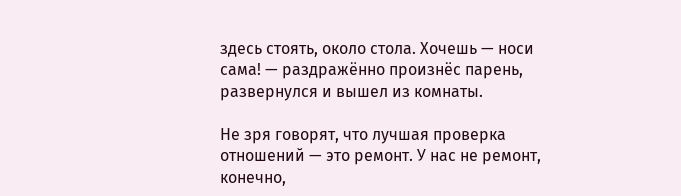здесь стоять, около стола. Хочешь — носи сама! — раздражённо произнёс парень, развернулся и вышел из комнаты.

Не зря говорят, что лучшая проверка отношений — это ремонт. У нас не ремонт, конечно,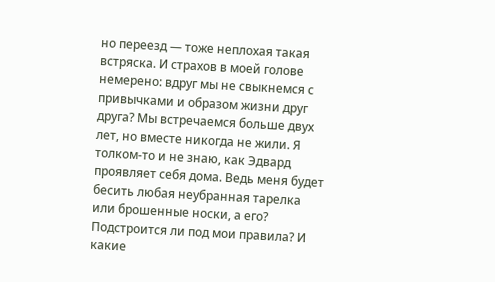но переезд — тоже неплохая такая встряска. И страхов в моей голове немерено: вдруг мы не свыкнемся с привычками и образом жизни друг друга? Мы встречаемся больше двух лет, но вместе никогда не жили. Я толком-то и не знаю, как Эдвард проявляет себя дома. Ведь меня будет бесить любая неубранная тарелка или брошенные носки, а его? Подстроится ли под мои правила? И какие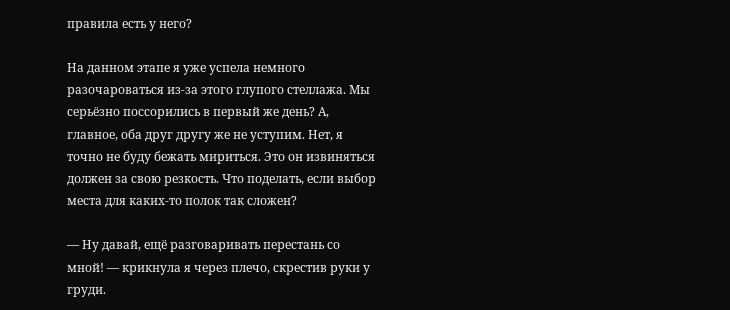правила есть у него?

На данном этапе я уже успела немного разочароваться из-за этого глупого стеллажа. Мы серьёзно поссорились в первый же день? А, главное, оба друг другу же не уступим. Нет, я точно не буду бежать мириться. Это он извиняться должен за свою резкость. Что поделать, если выбор места для каких-то полок так сложен?

— Ну давай, ещё разговаривать перестань со мной! — крикнула я через плечо, скрестив руки у груди.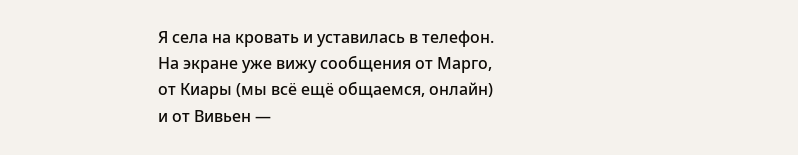Я села на кровать и уставилась в телефон. На экране уже вижу сообщения от Марго, от Киары (мы всё ещё общаемся, онлайн) и от Вивьен —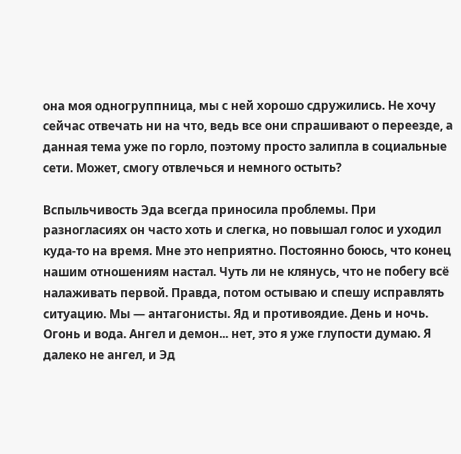она моя одногруппница, мы с ней хорошо сдружились. Не хочу сейчас отвечать ни на что, ведь все они спрашивают о переезде, а данная тема уже по горло, поэтому просто залипла в социальные сети. Может, смогу отвлечься и немного остыть?

Вспыльчивость Эда всегда приносила проблемы. При разногласиях он часто хоть и слегка, но повышал голос и уходил куда-то на время. Мне это неприятно. Постоянно боюсь, что конец нашим отношениям настал. Чуть ли не клянусь, что не побегу всё налаживать первой. Правда, потом остываю и спешу исправлять ситуацию. Мы — антагонисты. Яд и противоядие. День и ночь. Огонь и вода. Ангел и демон... нет, это я уже глупости думаю. Я далеко не ангел, и Эд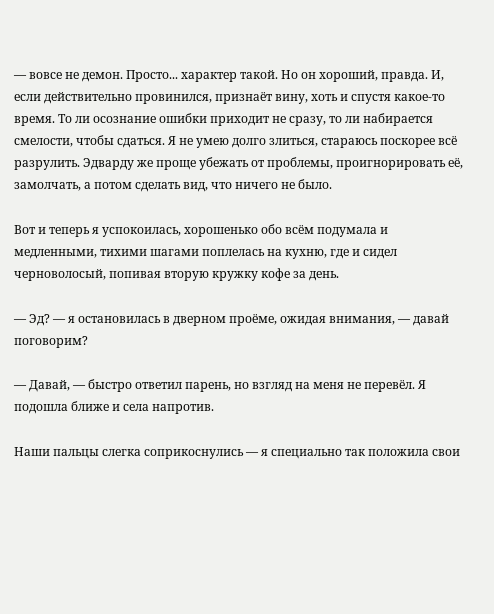— вовсе не демон. Просто... характер такой. Но он хороший, правда. И, если действительно провинился, признаёт вину, хоть и спустя какое-то время. То ли осознание ошибки приходит не сразу, то ли набирается смелости, чтобы сдаться. Я не умею долго злиться, стараюсь поскорее всё разрулить. Эдварду же проще убежать от проблемы, проигнорировать её, замолчать, а потом сделать вид, что ничего не было.

Вот и теперь я успокоилась, хорошенько обо всём подумала и медленными, тихими шагами поплелась на кухню, где и сидел черноволосый, попивая вторую кружку кофе за день.

— Эд? — я остановилась в дверном проёме, ожидая внимания, — давай поговорим?

— Давай, — быстро ответил парень, но взгляд на меня не перевёл. Я подошла ближе и села напротив.

Наши пальцы слегка соприкоснулись — я специально так положила свои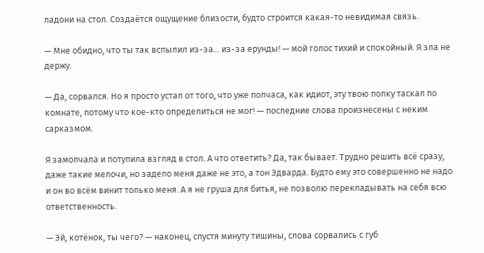ладони на стол. Создаётся ощущение близости, будто строится какая-то невидимая связь.

— Мне обидно, что ты так вспылил из-за... из-за ерунды! — мой голос тихий и спокойный. Я зла не держу.

— Да, сорвался. Но я просто устал от того, что уже полчаса, как идиот, эту твою полку таскал по комнате, потому что кое-кто определиться не мог! — последние слова произнесены с неким сарказмом.

Я замолчала и потупила взгляд в стол. А что ответить? Да, так бывает. Трудно решить всё сразу, даже такие мелочи, но задело меня даже не это, а тон Эдварда. Будто ему это совершенно не надо и он во всём винит только меня. А я не груша для битья, не позволю перекладывать на себя всю ответственность.

— Эй, котёнок, ты чего? — наконец, спустя минуту тишины, слова сорвались с губ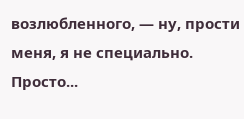возлюбленного, — ну, прости меня, я не специально. Просто...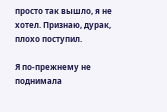просто так вышло, я не хотел. Признаю, дурак, плохо поступил.

Я по-прежнему не поднимала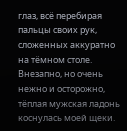глаз, всё перебирая пальцы своих рук, сложенных аккуратно на тёмном столе. Внезапно, но очень нежно и осторожно, тёплая мужская ладонь коснулась моей щеки.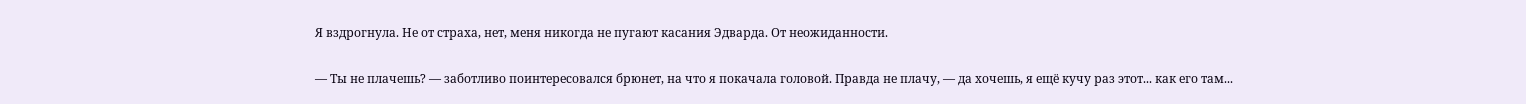Я вздрогнула. Не от страха, нет, меня никогда не пугают касания Эдварда. От неожиданности.

— Ты не плачешь? — заботливо поинтересовался брюнет, на что я покачала головой. Правда не плачу, — да хочешь, я ещё кучу раз этот... как его там...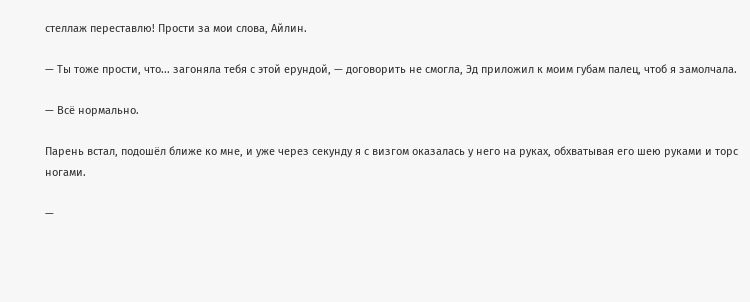стеллаж переставлю! Прости за мои слова, Айлин.

— Ты тоже прости, что... загоняла тебя с этой ерундой, — договорить не смогла, Эд приложил к моим губам палец, чтоб я замолчала.

— Всё нормально.

Парень встал, подошёл ближе ко мне, и уже через секунду я с визгом оказалась у него на руках, обхватывая его шею руками и торс ногами.

—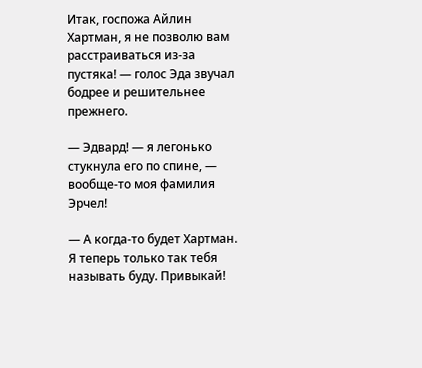Итак, госпожа Айлин Хартман, я не позволю вам расстраиваться из-за пустяка! — голос Эда звучал бодрее и решительнее прежнего.

— Эдвард! — я легонько стукнула его по спине, — вообще-то моя фамилия Эрчел!

— А когда-то будет Хартман. Я теперь только так тебя называть буду. Привыкай!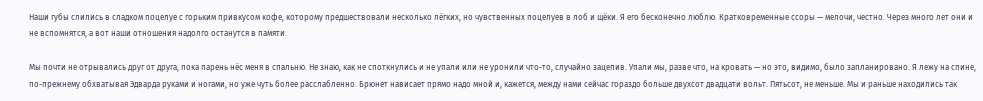Наши губы слились в сладком поцелуе с горьким привкусом кофе, которому предшествовали несколько лёгких, но чувственных поцелуев в лоб и щёки. Я его бесконечно люблю. Кратковременные ссоры — мелочи, честно. Через много лет они и не вспомнятся, а вот наши отношения надолго останутся в памяти.

Мы почти не отрывались друг от друга, пока парень нёс меня в спальню. Не знаю, как не споткнулись и не упали или не уронили что-то, случайно зацепив. Упали мы, разве что, на кровать — но это, видимо, было запланировано. Я лежу на спине, по-прежнему обхватывая Эдварда руками и ногами, но уже чуть более расслабленно. Брюнет нависает прямо надо мной и, кажется, между нами сейчас гораздо больше двухсот двадцати вольт. Пятьсот, не меньше. Мы и раньше находились так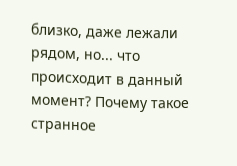близко, даже лежали рядом, но... что происходит в данный момент? Почему такое странное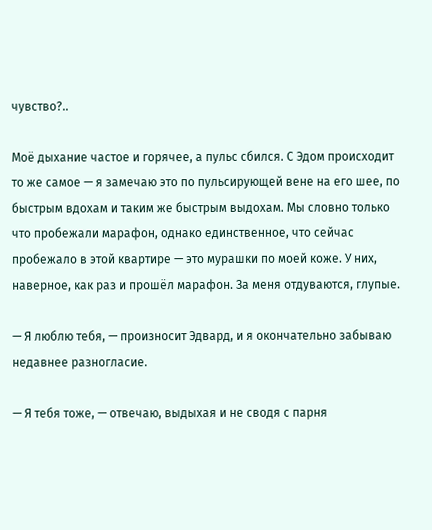чувство?..

Моё дыхание частое и горячее, а пульс сбился. С Эдом происходит то же самое — я замечаю это по пульсирующей вене на его шее, по быстрым вдохам и таким же быстрым выдохам. Мы словно только что пробежали марафон, однако единственное, что сейчас пробежало в этой квартире — это мурашки по моей коже. У них, наверное, как раз и прошёл марафон. За меня отдуваются, глупые.

— Я люблю тебя, — произносит Эдвард, и я окончательно забываю недавнее разногласие.

— Я тебя тоже, — отвечаю, выдыхая и не сводя с парня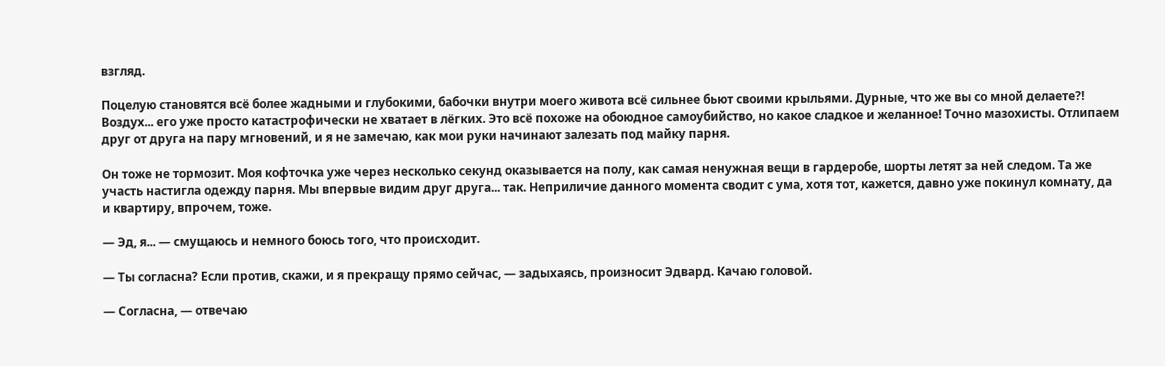взгляд.

Поцелую становятся всё более жадными и глубокими, бабочки внутри моего живота всё сильнее бьют своими крыльями. Дурные, что же вы со мной делаете?! Воздух... его уже просто катастрофически не хватает в лёгких. Это всё похоже на обоюдное самоубийство, но какое сладкое и желанное! Точно мазохисты. Отлипаем друг от друга на пару мгновений, и я не замечаю, как мои руки начинают залезать под майку парня.

Он тоже не тормозит. Моя кофточка уже через несколько секунд оказывается на полу, как самая ненужная вещи в гардеробе, шорты летят за ней следом. Та же участь настигла одежду парня. Мы впервые видим друг друга... так. Неприличие данного момента сводит с ума, хотя тот, кажется, давно уже покинул комнату, да и квартиру, впрочем, тоже.

— Эд, я... — смущаюсь и немного боюсь того, что происходит.

— Ты согласна? Если против, скажи, и я прекращу прямо сейчас, — задыхаясь, произносит Эдвард. Качаю головой.

— Согласна, — отвечаю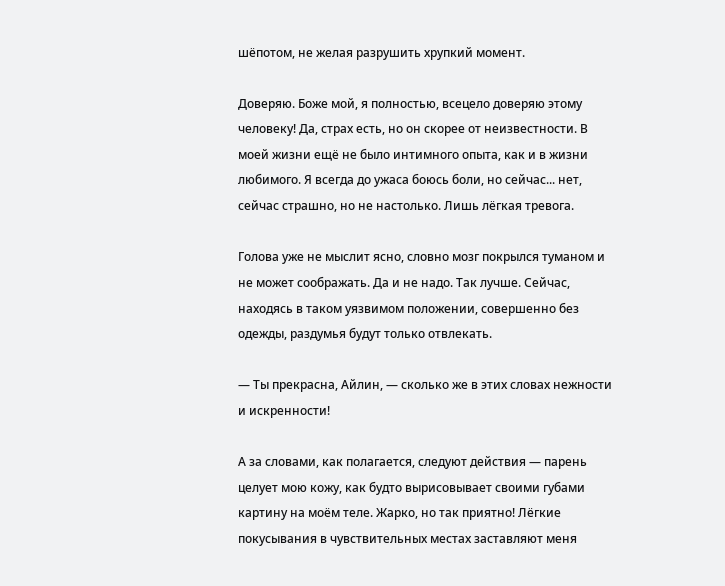шёпотом, не желая разрушить хрупкий момент.

Доверяю. Боже мой, я полностью, всецело доверяю этому человеку! Да, страх есть, но он скорее от неизвестности. В моей жизни ещё не было интимного опыта, как и в жизни любимого. Я всегда до ужаса боюсь боли, но сейчас... нет, сейчас страшно, но не настолько. Лишь лёгкая тревога.

Голова уже не мыслит ясно, словно мозг покрылся туманом и не может соображать. Да и не надо. Так лучше. Сейчас, находясь в таком уязвимом положении, совершенно без одежды, раздумья будут только отвлекать.

— Ты прекрасна, Айлин, — сколько же в этих словах нежности и искренности!

А за словами, как полагается, следуют действия — парень целует мою кожу, как будто вырисовывает своими губами картину на моём теле. Жарко, но так приятно! Лёгкие покусывания в чувствительных местах заставляют меня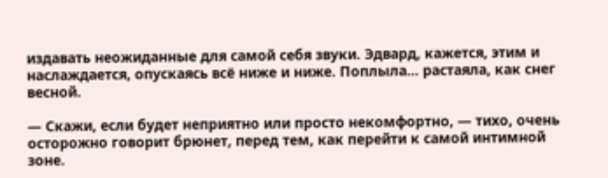издавать неожиданные для самой себя звуки. Эдвард, кажется, этим и наслаждается, опускаясь всё ниже и ниже. Поплыла... растаяла, как снег весной.

— Скажи, если будет неприятно или просто некомфортно, — тихо, очень осторожно говорит брюнет, перед тем, как перейти к самой интимной зоне.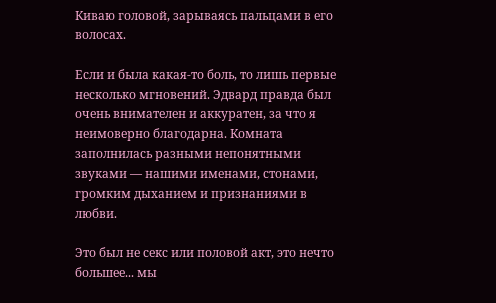Киваю головой, зарываясь пальцами в его волосах.

Если и была какая-то боль, то лишь первые несколько мгновений. Эдвард правда был очень внимателен и аккуратен, за что я неимоверно благодарна. Комната заполнилась разными непонятными звуками — нашими именами, стонами, громким дыханием и признаниями в любви.

Это был не секс или половой акт, это нечто большее... мы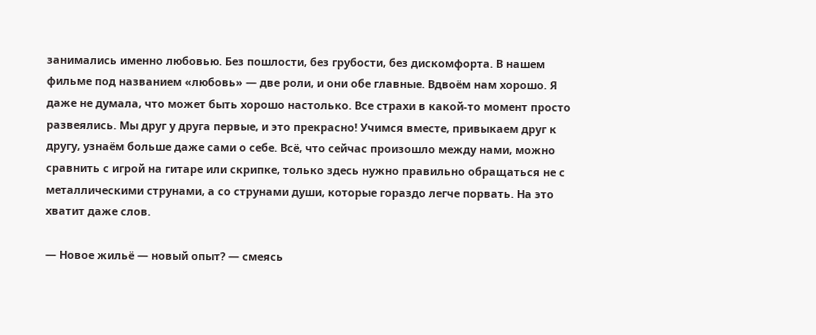занимались именно любовью. Без пошлости, без грубости, без дискомфорта. В нашем фильме под названием «любовь» — две роли, и они обе главные. Вдвоём нам хорошо. Я даже не думала, что может быть хорошо настолько. Все страхи в какой-то момент просто развеялись. Мы друг у друга первые, и это прекрасно! Учимся вместе, привыкаем друг к другу, узнаём больше даже сами о себе. Всё, что сейчас произошло между нами, можно сравнить с игрой на гитаре или скрипке, только здесь нужно правильно обращаться не с металлическими струнами, а со струнами души, которые гораздо легче порвать. На это хватит даже слов.

— Новое жильё — новый опыт? — смеясь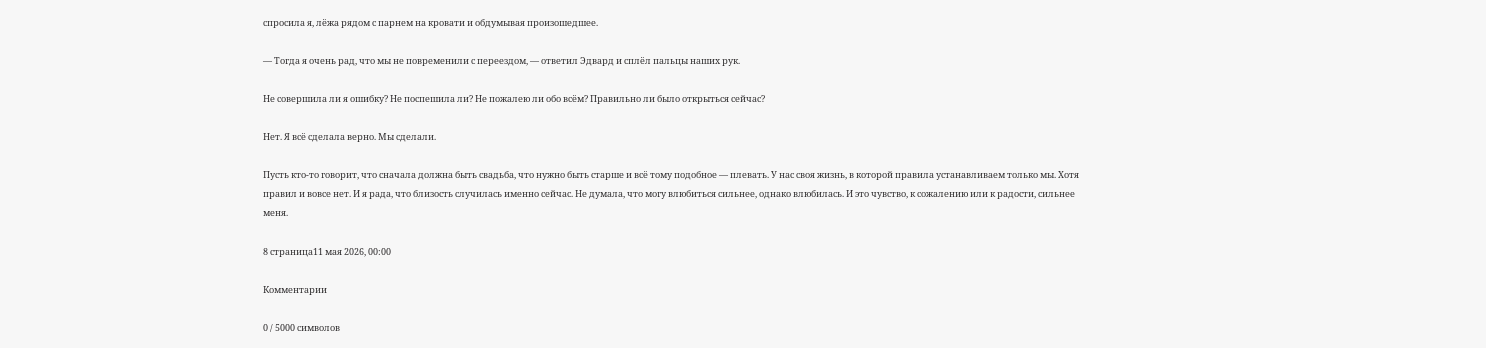спросила я, лёжа рядом с парнем на кровати и обдумывая произошедшее.

— Тогда я очень рад, что мы не повременили с переездом, — ответил Эдвард и сплёл пальцы наших рук.

Не совершила ли я ошибку? Не поспешила ли? Не пожалею ли обо всём? Правильно ли было открыться сейчас?

Нет. Я всё сделала верно. Мы сделали.

Пусть кто-то говорит, что сначала должна быть свадьба, что нужно быть старше и всё тому подобное — плевать. У нас своя жизнь, в которой правила устанавливаем только мы. Хотя правил и вовсе нет. И я рада, что близость случилась именно сейчас. Не думала, что могу влюбиться сильнее, однако влюбилась. И это чувство, к сожалению или к радости, сильнее меня.

8 страница11 мая 2026, 00:00

Комментарии

0 / 5000 символов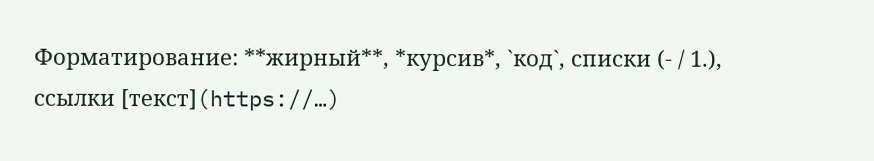Форматирование: **жирный**, *курсив*, `код`, списки (- / 1.), ссылки [текст](https://…)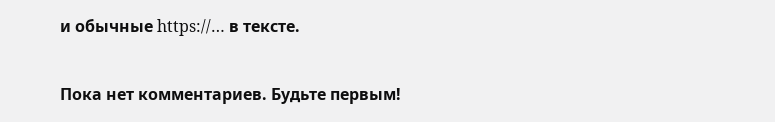и обычные https://… в тексте.

Пока нет комментариев. Будьте первым!